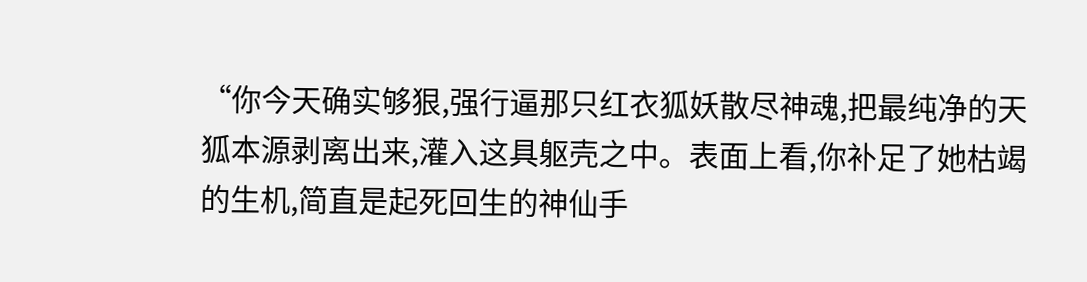“你今天确实够狠,强行逼那只红衣狐妖散尽神魂,把最纯净的天狐本源剥离出来,灌入这具躯壳之中。表面上看,你补足了她枯竭的生机,简直是起死回生的神仙手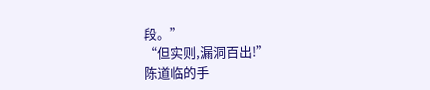段。”
“但实则,漏洞百出!”
陈道临的手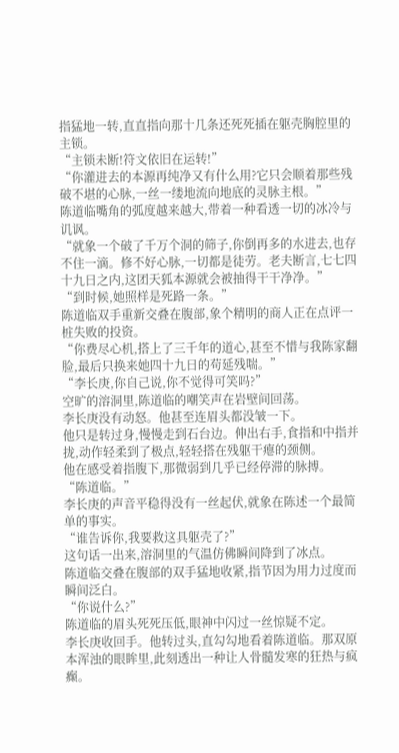指猛地一转,直直指向那十几条还死死插在躯壳胸腔里的主锁。
“主锁未断!符文依旧在运转!”
“你灌进去的本源再纯净又有什么用?它只会顺着那些残破不堪的心脉,一丝一缕地流向地底的灵脉主根。”
陈道临嘴角的弧度越来越大,带着一种看透一切的冰冷与讥讽。
“就象一个破了千万个洞的筛子,你倒再多的水进去,也存不住一滴。修不好心脉,一切都是徒劳。老夫断言,七七四十九日之内,这团天狐本源就会被抽得干干净净。”
“到时候,她照样是死路一条。”
陈道临双手重新交叠在腹部,象个精明的商人正在点评一桩失败的投资。
“你费尽心机,搭上了三千年的道心,甚至不惜与我陈家翻脸,最后只换来她四十九日的苟延残喘。”
“李长庚,你自己说,你不觉得可笑吗?”
空旷的溶洞里,陈道临的嘲笑声在岩壁间回荡。
李长庚没有动怒。他甚至连眉头都没皱一下。
他只是转过身,慢慢走到石台边。伸出右手,食指和中指并拢,动作轻柔到了极点,轻轻搭在残躯干瘪的颈侧。
他在感受着指腹下,那微弱到几乎已经停滞的脉搏。
“陈道临。”
李长庚的声音平稳得没有一丝起伏,就象在陈述一个最简单的事实。
“谁告诉你,我要救这具躯壳了?”
这句话一出来,溶洞里的气温仿佛瞬间降到了冰点。
陈道临交叠在腹部的双手猛地收紧,指节因为用力过度而瞬间泛白。
“你说什么?”
陈道临的眉头死死压低,眼神中闪过一丝惊疑不定。
李长庚收回手。他转过头,直勾勾地看着陈道临。那双原本浑浊的眼眸里,此刻透出一种让人骨髓发寒的狂热与疯癫。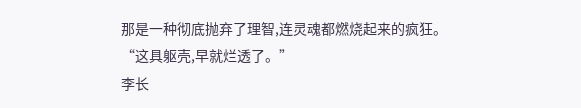那是一种彻底抛弃了理智,连灵魂都燃烧起来的疯狂。
“这具躯壳,早就烂透了。”
李长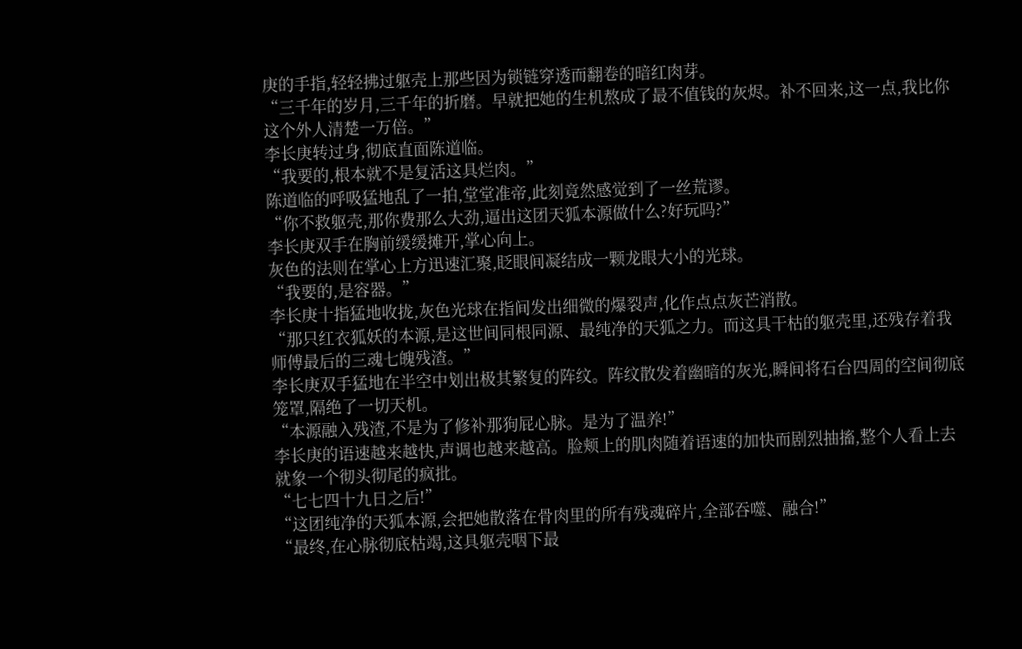庚的手指,轻轻拂过躯壳上那些因为锁链穿透而翻卷的暗红肉芽。
“三千年的岁月,三千年的折磨。早就把她的生机熬成了最不值钱的灰烬。补不回来,这一点,我比你这个外人清楚一万倍。”
李长庚转过身,彻底直面陈道临。
“我要的,根本就不是复活这具烂肉。”
陈道临的呼吸猛地乱了一拍,堂堂准帝,此刻竟然感觉到了一丝荒谬。
“你不救躯壳,那你费那么大劲,逼出这团天狐本源做什么?好玩吗?”
李长庚双手在胸前缓缓摊开,掌心向上。
灰色的法则在掌心上方迅速汇聚,眨眼间凝结成一颗龙眼大小的光球。
“我要的,是容器。”
李长庚十指猛地收拢,灰色光球在指间发出细微的爆裂声,化作点点灰芒消散。
“那只红衣狐妖的本源,是这世间同根同源、最纯净的天狐之力。而这具干枯的躯壳里,还残存着我师傅最后的三魂七魄残渣。”
李长庚双手猛地在半空中划出极其繁复的阵纹。阵纹散发着幽暗的灰光,瞬间将石台四周的空间彻底笼罩,隔绝了一切天机。
“本源融入残渣,不是为了修补那狗屁心脉。是为了温养!”
李长庚的语速越来越快,声调也越来越高。脸颊上的肌肉随着语速的加快而剧烈抽搐,整个人看上去就象一个彻头彻尾的疯批。
“七七四十九日之后!”
“这团纯净的天狐本源,会把她散落在骨肉里的所有残魂碎片,全部吞噬、融合!”
“最终,在心脉彻底枯竭,这具躯壳咽下最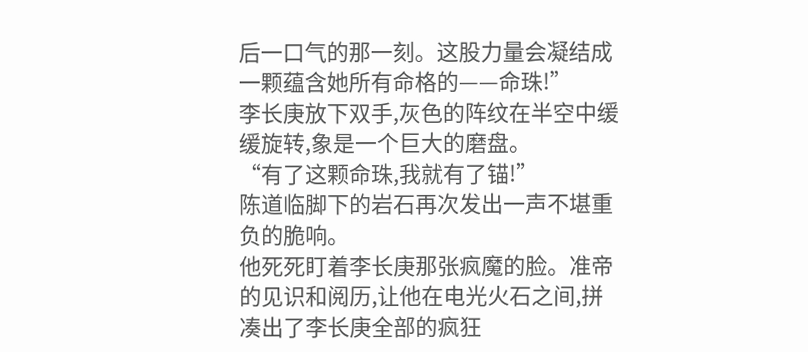后一口气的那一刻。这股力量会凝结成一颗蕴含她所有命格的——命珠!”
李长庚放下双手,灰色的阵纹在半空中缓缓旋转,象是一个巨大的磨盘。
“有了这颗命珠,我就有了锚!”
陈道临脚下的岩石再次发出一声不堪重负的脆响。
他死死盯着李长庚那张疯魔的脸。准帝的见识和阅历,让他在电光火石之间,拼凑出了李长庚全部的疯狂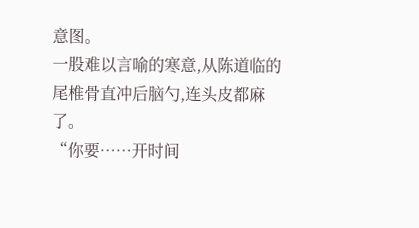意图。
一股难以言喻的寒意,从陈道临的尾椎骨直冲后脑勺,连头皮都麻了。
“你要……开时间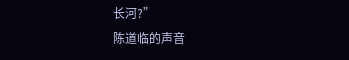长河?”
陈道临的声音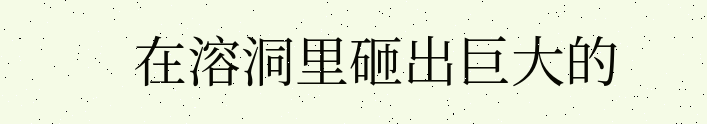在溶洞里砸出巨大的